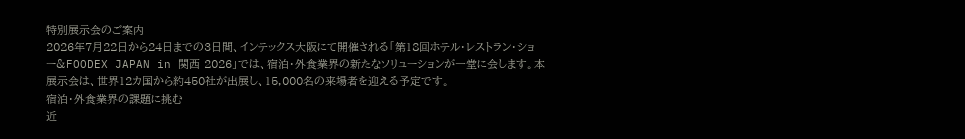特別展示会のご案内
2026年7月22日から24日までの3日間、インテックス大阪にて開催される「第18回ホテル・レストラン・ショー&FOODEX JAPAN in 関西 2026」では、宿泊・外食業界の新たなソリューションが一堂に会します。本展示会は、世界12カ国から約450社が出展し、15,000名の来場者を迎える予定です。
宿泊・外食業界の課題に挑む
近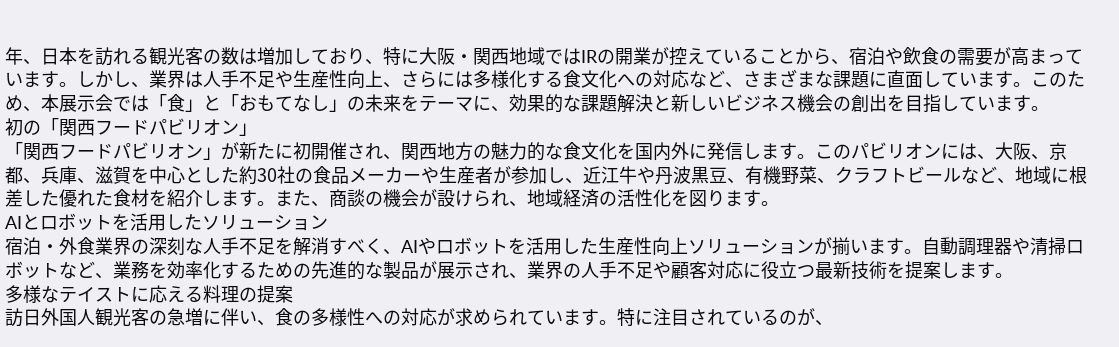年、日本を訪れる観光客の数は増加しており、特に大阪・関西地域ではIRの開業が控えていることから、宿泊や飲食の需要が高まっています。しかし、業界は人手不足や生産性向上、さらには多様化する食文化への対応など、さまざまな課題に直面しています。このため、本展示会では「食」と「おもてなし」の未来をテーマに、効果的な課題解決と新しいビジネス機会の創出を目指しています。
初の「関西フードパビリオン」
「関西フードパビリオン」が新たに初開催され、関西地方の魅力的な食文化を国内外に発信します。このパビリオンには、大阪、京都、兵庫、滋賀を中心とした約30社の食品メーカーや生産者が参加し、近江牛や丹波黒豆、有機野菜、クラフトビールなど、地域に根差した優れた食材を紹介します。また、商談の機会が設けられ、地域経済の活性化を図ります。
AIとロボットを活用したソリューション
宿泊・外食業界の深刻な人手不足を解消すべく、AIやロボットを活用した生産性向上ソリューションが揃います。自動調理器や清掃ロボットなど、業務を効率化するための先進的な製品が展示され、業界の人手不足や顧客対応に役立つ最新技術を提案します。
多様なテイストに応える料理の提案
訪日外国人観光客の急増に伴い、食の多様性への対応が求められています。特に注目されているのが、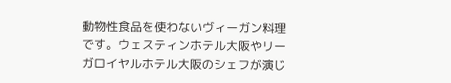動物性食品を使わないヴィーガン料理です。ウェスティンホテル大阪やリーガロイヤルホテル大阪のシェフが演じ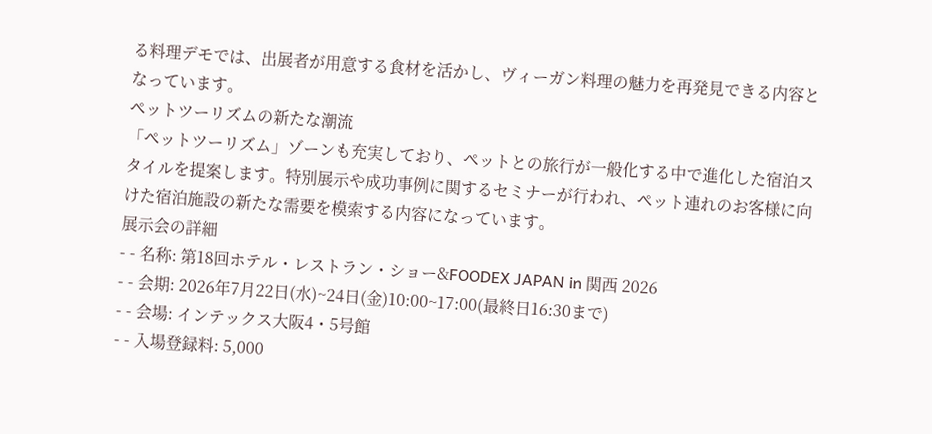る料理デモでは、出展者が用意する食材を活かし、ヴィーガン料理の魅力を再発見できる内容となっています。
ペットツーリズムの新たな潮流
「ペットツーリズム」ゾーンも充実しており、ペットとの旅行が一般化する中で進化した宿泊スタイルを提案します。特別展示や成功事例に関するセミナーが行われ、ペット連れのお客様に向けた宿泊施設の新たな需要を模索する内容になっています。
展示会の詳細
- - 名称: 第18回ホテル・レストラン・ショー&FOODEX JAPAN in 関西 2026
- - 会期: 2026年7月22日(水)~24日(金)10:00~17:00(最終日16:30まで)
- - 会場: インテックス大阪4・5号館
- - 入場登録料: 5,000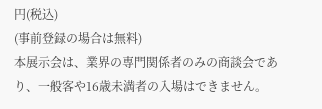円(税込)
(事前登録の場合は無料)
本展示会は、業界の専門関係者のみの商談会であり、一般客や16歳未満者の入場はできません。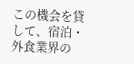この機会を貸して、宿泊・外食業界の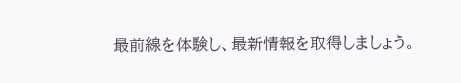最前線を体験し、最新情報を取得しましょう。